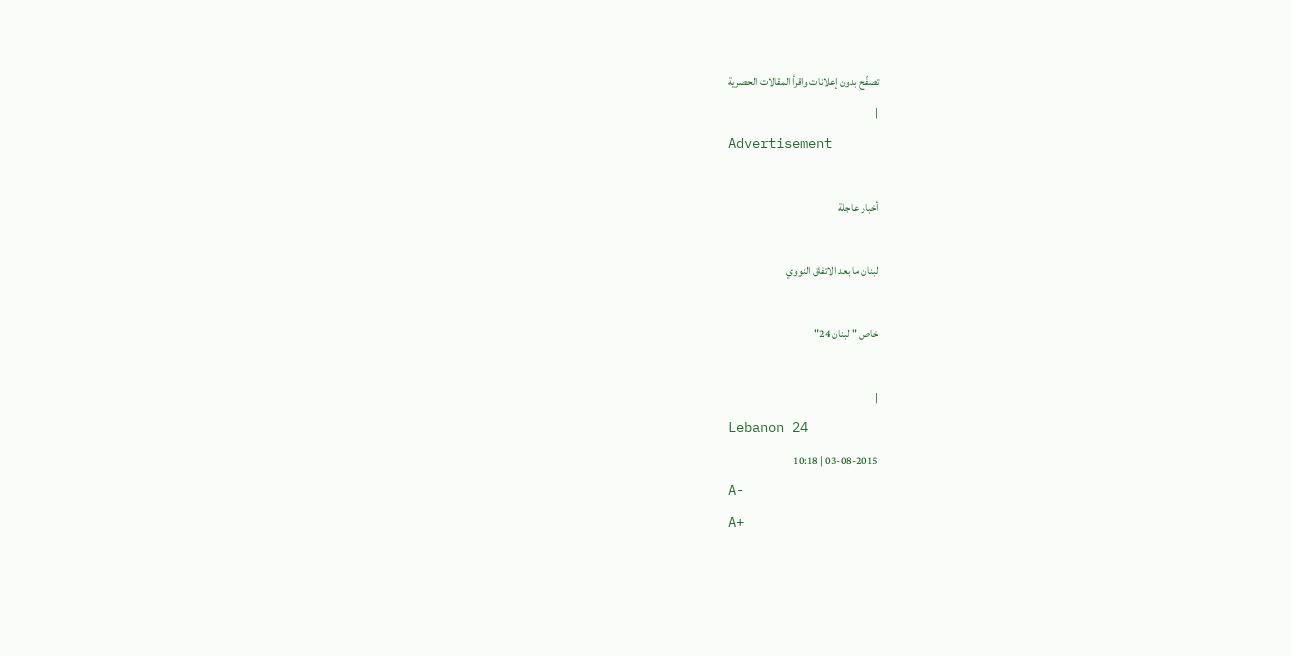تصفّح بدون إعلانات واقرأ المقالات الحصرية
|
Advertisement

أخبار عاجلة

لبنان ما بعد الاتفاق النووي

خاص "لبنان 24"

|
Lebanon 24
03-08-2015 | 10:18
A-
A+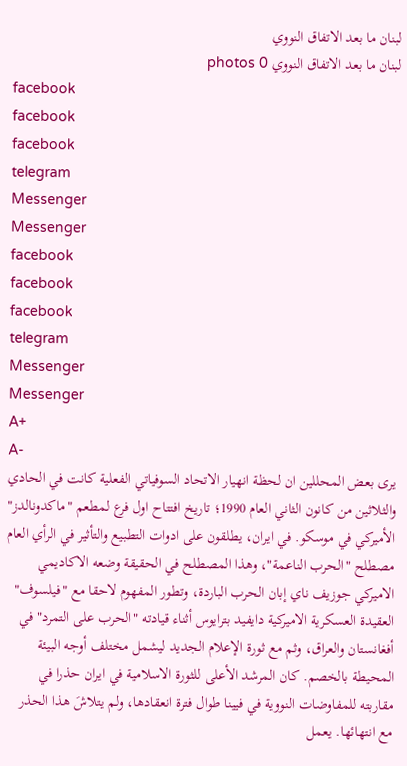لبنان ما بعد الاتفاق النووي
لبنان ما بعد الاتفاق النووي photos 0
facebook
facebook
facebook
telegram
Messenger
Messenger
facebook
facebook
facebook
telegram
Messenger
Messenger
A+
A-
يرى بعض المحللين ان لحظة انهيار الاتحاد السوفياتي الفعلية كانت في الحادي والثلاثين من كانون الثاني العام 1990؛ تاريخ افتتاح اول فرع لمطعم "ماكدونالدز" الأميركي في موسكو. في ايران، يطلقون على ادوات التطبيع والتأثير في الرأي العام مصطلح "الحرب الناعمة"، وهذا المصطلح في الحقيقة وضعه الاكاديمي الاميركي جوزيف ناي إبان الحرب الباردة، وتطور المفهوم لاحقا مع "فيلسوف" العقيدة العسكرية الاميركية دايفيد بترايوس أثناء قيادته "الحرب على التمرد" في أفغانستان والعراق، وثم مع ثورة الإعلام الجديد ليشمل مختلف أوجه البيئة المحيطة بالخصم. كان المرشد الأعلى للثورة الاسلامية في ايران حذرا في مقاربته للمفاوضات النووية في فيينا طوال فترة انعقادها، ولم يتلاشَ هذا الحذر مع انتهائها. يعمل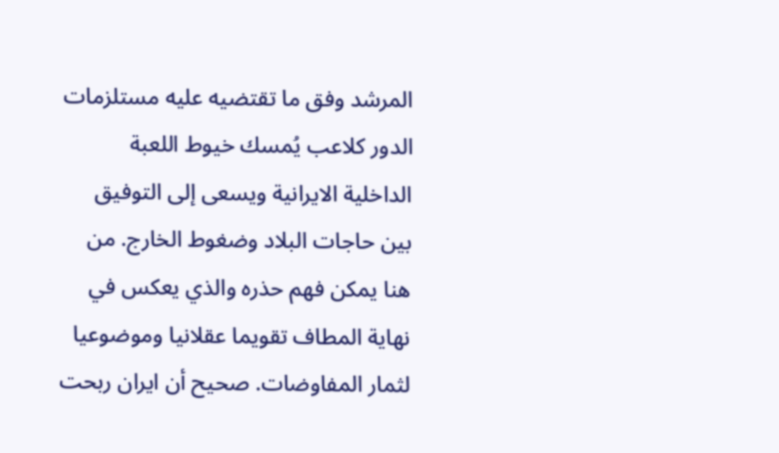المرشد وفق ما تقتضيه عليه مستلزمات الدور كلاعب يُمسك خيوط اللعبة الداخلية الايرانية ويسعى إلى التوفيق بين حاجات البلاد وضغوط الخارج. من هنا يمكن فهم حذره والذي يعكس في نهاية المطاف تقويما عقلانيا وموضوعيا لثمار المفاوضات. صحيح أن ايران ربحت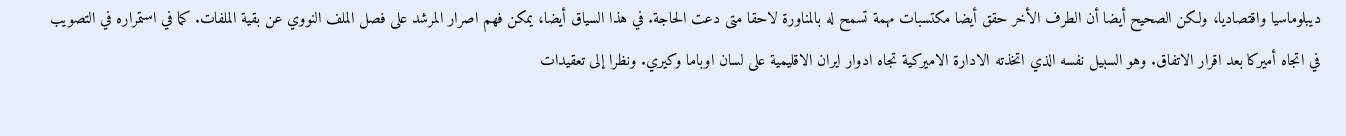ديبلوماسيا واقتصاديا، ولكن الصحيح أيضا أن الطرف الأخر حقق أيضا مكتسبات مهمة تسمح له بالمناورة لاحقا متى دعت الحاجة. في هذا السياق أيضا، يمكن فهم اصرار المرشد على فصل الملف النووي عن بقية الملفات. كما في استمراره في التصويب في اتجاه أميركا بعد اقرار الاتفاق. وهو السبيل نفسه الذي اتخذته الادارة الاميركية تجاه ادوار ايران الاقليمية على لسان اوباما وكيري. ونظرا إلى تعقيدات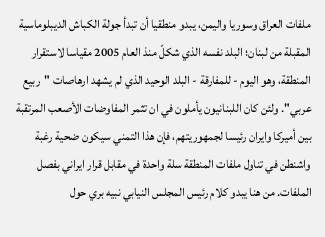ملفات العراق وسوريا واليمن، يبدو منطقيا أن تبدأ جولة الكباش الديبلوماسية المقبلة من لبنان؛ البلد نفسه الذي شكلّ منذ العام 2005 مقياسا لاستقرار المنطقة، وهو اليوم - للمفارقة - البلد الوحيد الذي لم يشهد ارهاصات "ربيع عربي". ولئن كان اللبنانيون يأملون في ان تثمر المفاوضات الأصعب المرتقبة بين أميركا وايران رئيسا لجمهوريتهم، فإن هذا التمني سيكون ضحية رغبة واشنطن في تناول ملفات المنطقة سلة واحدة في مقابل قرار ايراني بفصل الملفات. من هنا يبدو كلام رئيس المجلس النيابي نبيه بري حول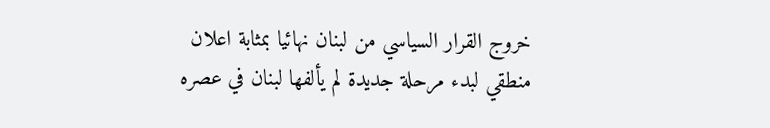خروج القرار السياسي من لبنان نهائيا بمثابة اعلان منطقي لبدء مرحلة جديدة لم يألفها لبنان في عصره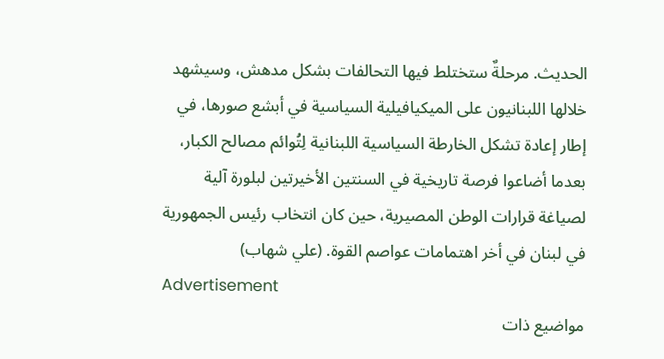الحديث. مرحلةٌ ستختلط فيها التحالفات بشكل مدهش، وسيشهد خلالها اللبنانيون على الميكيافيلية السياسية في أبشع صورها، في إطار إعادة تشكل الخارطة السياسية اللبنانية لِتُوائم مصالح الكبار، بعدما أضاعوا فرصة تاريخية في السنتين الأخيرتين لبلورة آلية لصياغة قرارات الوطن المصيرية، حين كان انتخاب رئيس الجمهورية في لبنان في أخر اهتمامات عواصم القوة. (علي شهاب)
Advertisement
مواضيع ذات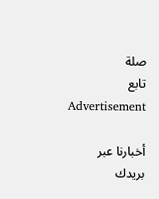صلة
تابع
Advertisement

أخبارنا عبر بريدك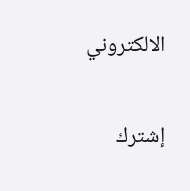الالكتروني

إشترك